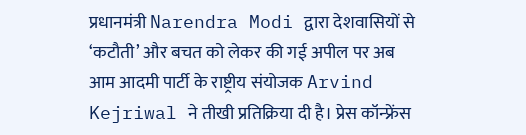प्रधानमंत्री Narendra Modi द्वारा देशवासियों से ‘कटौती’ और बचत को लेकर की गई अपील पर अब आम आदमी पार्टी के राष्ट्रीय संयोजक Arvind Kejriwal ने तीखी प्रतिक्रिया दी है। प्रेस कॉन्फ्रेंस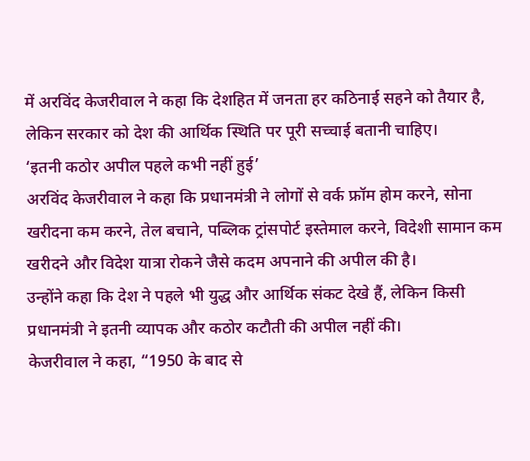में अरविंद केजरीवाल ने कहा कि देशहित में जनता हर कठिनाई सहने को तैयार है, लेकिन सरकार को देश की आर्थिक स्थिति पर पूरी सच्चाई बतानी चाहिए।
‘इतनी कठोर अपील पहले कभी नहीं हुई’
अरविंद केजरीवाल ने कहा कि प्रधानमंत्री ने लोगों से वर्क फ्रॉम होम करने, सोना खरीदना कम करने, तेल बचाने, पब्लिक ट्रांसपोर्ट इस्तेमाल करने, विदेशी सामान कम खरीदने और विदेश यात्रा रोकने जैसे कदम अपनाने की अपील की है।
उन्होंने कहा कि देश ने पहले भी युद्ध और आर्थिक संकट देखे हैं, लेकिन किसी प्रधानमंत्री ने इतनी व्यापक और कठोर कटौती की अपील नहीं की।
केजरीवाल ने कहा, “1950 के बाद से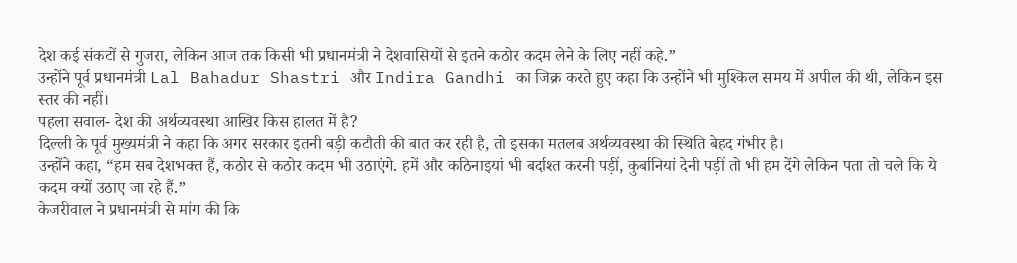देश कई संकटों से गुजरा, लेकिन आज तक किसी भी प्रधानमंत्री ने देशवासियों से इतने कठोर कदम लेने के लिए नहीं कहे.”
उन्होंने पूर्व प्रधानमंत्री Lal Bahadur Shastri और Indira Gandhi का जिक्र करते हुए कहा कि उन्होंने भी मुश्किल समय में अपील की थी, लेकिन इस स्तर की नहीं।
पहला सवाल- देश की अर्थव्यवस्था आखिर किस हालत में है?
दिल्ली के पूर्व मुख्यमंत्री ने कहा कि अगर सरकार इतनी बड़ी कटौती की बात कर रही है, तो इसका मतलब अर्थव्यवस्था की स्थिति बेहद गंभीर है।
उन्होंने कहा, “हम सब देशभक्त हैं, कठोर से कठोर कदम भी उठाएंगे. हमें और कठिनाइयां भी बर्दाश्त करनी पड़ीं, कुर्बानियां देनी पड़ीं तो भी हम देंगे लेकिन पता तो चले कि ये कदम क्यों उठाए जा रहे हैं.”
केजरीवाल ने प्रधानमंत्री से मांग की कि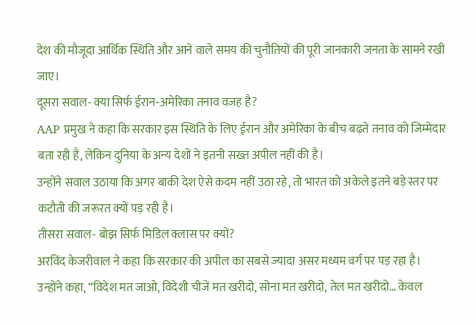देश की मौजूदा आर्थिक स्थिति और आने वाले समय की चुनौतियों की पूरी जानकारी जनता के सामने रखी जाए।
दूसरा सवाल- क्या सिर्फ ईरान-अमेरिका तनाव वजह है?
AAP प्रमुख ने कहा कि सरकार इस स्थिति के लिए ईरान और अमेरिका के बीच बढ़ते तनाव को जिम्मेदार बता रही है, लेकिन दुनिया के अन्य देशों ने इतनी सख्त अपील नहीं की है।
उन्होंने सवाल उठाया कि अगर बाकी देश ऐसे कदम नहीं उठा रहे, तो भारत को अकेले इतने बड़े स्तर पर कटौती की जरूरत क्यों पड़ रही है।
तीसरा सवाल- बोझ सिर्फ मिडिल क्लास पर क्यों?
अरविंद केजरीवाल ने कहा कि सरकार की अपील का सबसे ज्यादा असर मध्यम वर्ग पर पड़ रहा है।
उन्होंने कहा, “विदेश मत जाओ, विदेशी चीजें मत खरीदो, सोना मत खरीदो, तेल मत खरीदो… केवल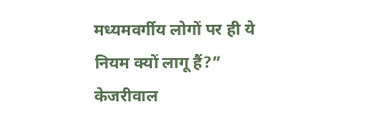मध्यमवर्गीय लोगों पर ही ये नियम क्यों लागू हैं?”
केजरीवाल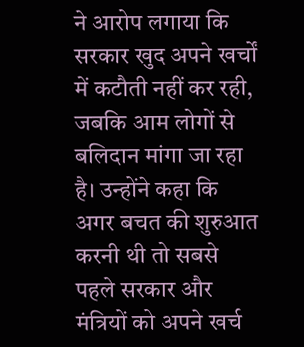ने आरोप लगाया कि सरकार खुद अपने खर्चों में कटौती नहीं कर रही, जबकि आम लोगों से बलिदान मांगा जा रहा है। उन्होंने कहा कि अगर बचत की शुरुआत करनी थी तो सबसे पहले सरकार और मंत्रियों को अपने खर्च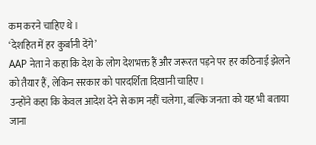कम करने चाहिए थे।
‘देशहित में हर कुर्बानी देंगे’
AAP नेता ने कहा कि देश के लोग देशभक्त हैं और जरूरत पड़ने पर हर कठिनाई झेलने को तैयार हैं, लेकिन सरकार को पारदर्शिता दिखानी चाहिए।
उन्होंने कहा कि केवल आदेश देने से काम नहीं चलेगा, बल्कि जनता को यह भी बताया जाना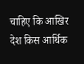चाहिए कि आखिर देश किस आर्थिक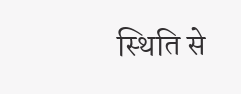स्थिति से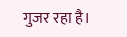गुजर रहा है।